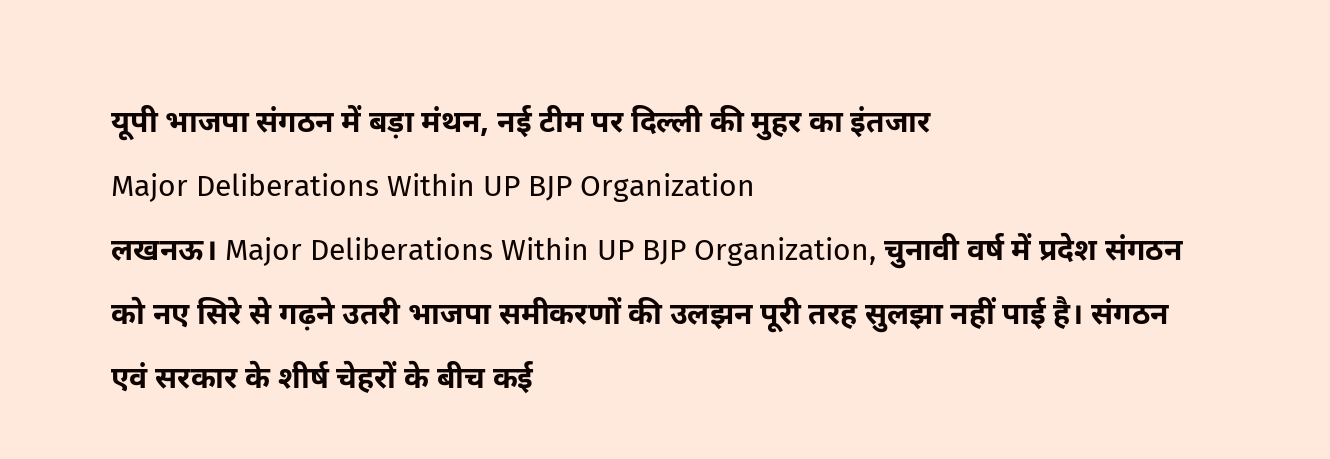यूपी भाजपा संगठन में बड़ा मंथन, नई टीम पर दिल्ली की मुहर का इंतजार
Major Deliberations Within UP BJP Organization
लखनऊ। Major Deliberations Within UP BJP Organization, चुनावी वर्ष में प्रदेश संगठन को नए सिरे से गढ़ने उतरी भाजपा समीकरणों की उलझन पूरी तरह सुलझा नहीं पाई है। संगठन एवं सरकार के शीर्ष चेहरों के बीच कई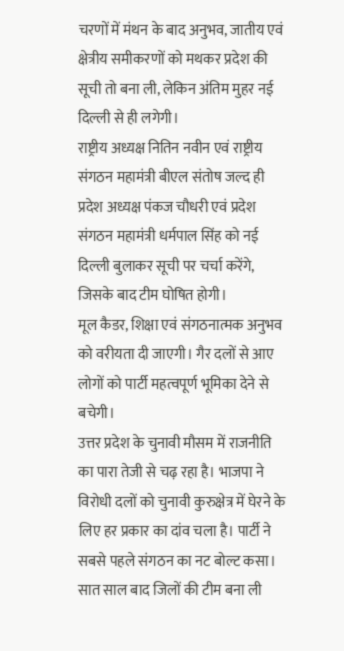चरणों में मंथन के बाद अनुभव, जातीय एवं क्षेत्रीय समीकरणों को मथकर प्रदेश की सूची तो बना ली, लेकिन अंतिम मुहर नई दिल्ली से ही लगेगी।
राष्ट्रीय अध्यक्ष नितिन नवीन एवं राष्ट्रीय संगठन महामंत्री बीएल संतोष जल्द ही प्रदेश अध्यक्ष पंकज चौधरी एवं प्रदेश संगठन महामंत्री धर्मपाल सिंह को नई दिल्ली बुलाकर सूची पर चर्चा करेंगे, जिसके बाद टीम घोषित होगी।
मूल कैडर, शिक्षा एवं संगठनात्मक अनुभव को वरीयता दी जाएगी। गैर दलों से आए लोगों को पार्टी महत्वपूर्ण भूमिका देने से बचेगी।
उत्तर प्रदेश के चुनावी मौसम में राजनीति का पारा तेजी से चढ़ रहा है। भाजपा ने विरोधी दलों को चुनावी कुरुक्षेत्र में घेरने के लिए हर प्रकार का दांव चला है। पार्टी ने सबसे पहले संगठन का नट बोल्ट कसा। सात साल बाद जिलों की टीम बना ली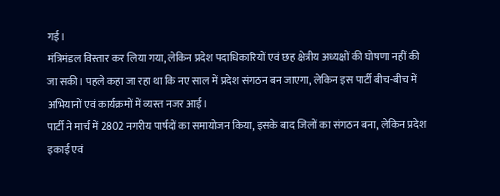गई।
मंत्रिमंडल विस्तार कर लिया गया, लेकिन प्रदेश पदाधिकारियों एवं छह क्षेत्रीय अध्यक्षों की घोषणा नहीं की जा सकी। पहले कहा जा रहा था कि नए साल में प्रदेश संगठन बन जाएगा, लेकिन इस पार्टी बीच-बीच में अभियानों एवं कार्यक्रमों में व्यस्त नजर आई।
पार्टी ने मार्च में 2802 नगरीय पार्षदों का समायोजन किया, इसके बाद जिलों का संगठन बना, लेकिन प्रदेश इकाई एवं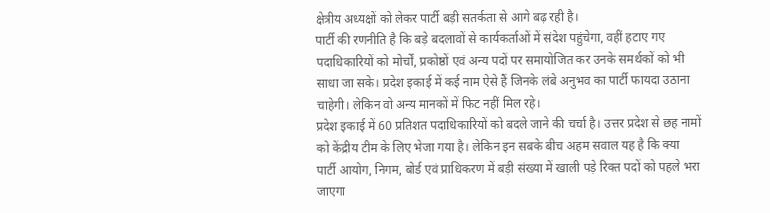क्षेत्रीय अध्यक्षों को लेकर पार्टी बड़ी सतर्कता से आगे बढ़ रही है।
पार्टी की रणनीति है कि बड़े बदलावों से कार्यकर्ताओं में संदेश पहुंचेगा, वहीं हटाए गए पदाधिकारियों को मोर्चों, प्रकोष्ठों एवं अन्य पदों पर समायोजित कर उनके समर्थकों को भी साधा जा सके। प्रदेश इकाई में कई नाम ऐसे हैं जिनके लंबे अनुभव का पार्टी फायदा उठाना चाहेगी। लेकिन वो अन्य मानकों में फिट नहीं मिल रहे।
प्रदेश इकाई में 60 प्रतिशत पदाधिकारियों को बदले जाने की चर्चा है। उत्तर प्रदेश से छह नामों को केंद्रीय टीम के लिए भेजा गया है। लेकिन इन सबके बीच अहम सवाल यह है कि क्या पार्टी आयोग, निगम, बोर्ड एवं प्राधिकरण में बड़ी संख्या में खाली पड़े रिक्त पदों को पहले भरा जाएगा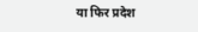या फिर प्रदेश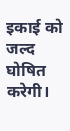इकाई को जल्द घोषित करेगी।